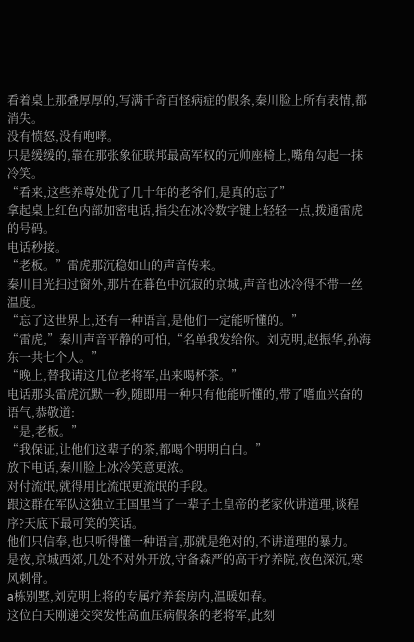看着桌上那叠厚厚的,写满千奇百怪病症的假条,秦川脸上所有表情,都消失。
没有愤怒,没有咆哮。
只是缓缓的,靠在那张象征联邦最高军权的元帅座椅上,嘴角勾起一抹冷笑。
“看来,这些养尊处优了几十年的老爷们,是真的忘了”
拿起桌上红色内部加密电话,指尖在冰冷数字键上轻轻一点,拨通雷虎的号码。
电话秒接。
“老板。”雷虎那沉稳如山的声音传来。
秦川目光扫过窗外,那片在暮色中沉寂的京城,声音也冰冷得不带一丝温度。
“忘了这世界上,还有一种语言,是他们一定能听懂的。”
“雷虎,”秦川声音平静的可怕,“名单我发给你。刘克明,赵振华,孙海东一共七个人。”
“晚上,替我请这几位老将军,出来喝杯茶。”
电话那头雷虎沉默一秒,随即用一种只有他能听懂的,带了嗜血兴奋的语气,恭敬道:
“是,老板。”
“我保证,让他们这辈子的茶,都喝个明明白白。”
放下电话,秦川脸上冰冷笑意更浓。
对付流氓,就得用比流氓更流氓的手段。
跟这群在军队这独立王国里当了一辈子土皇帝的老家伙讲道理,谈程序?天底下最可笑的笑话。
他们只信奉,也只听得懂一种语言,那就是绝对的,不讲道理的暴力。
是夜,京城西郊,几处不对外开放,守备森严的高干疗养院,夜色深沉,寒风刺骨。
a栋别墅,刘克明上将的专属疗养套房内,温暖如春。
这位白天刚递交突发性高血压病假条的老将军,此刻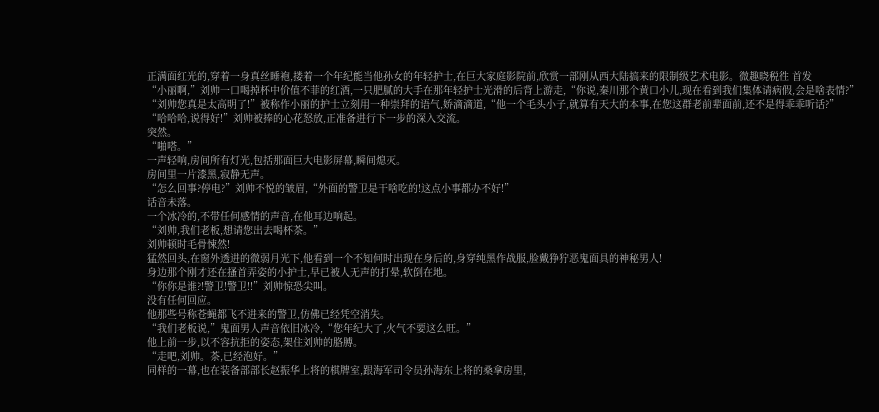正满面红光的,穿着一身真丝睡袍,搂着一个年纪能当他孙女的年轻护士,在巨大家庭影院前,欣赏一部刚从西大陆搞来的限制级艺术电影。微趣晓税徃 首发
“小丽啊,”刘帅一口喝掉杯中价值不菲的红酒,一只肥腻的大手在那年轻护士光滑的后背上游走,“你说,秦川那个黄口小儿,现在看到我们集体请病假,会是啥表情?”
“刘帅您真是太高明了!”被称作小丽的护士立刻用一种崇拜的语气,娇滴滴道,“他一个毛头小子,就算有天大的本事,在您这群老前辈面前,还不是得乖乖听话?”
“哈哈哈,说得好!”刘帅被捧的心花怒放,正准备进行下一步的深入交流。
突然。
“啪嗒。”
一声轻响,房间所有灯光,包括那面巨大电影屏幕,瞬间熄灭。
房间里一片漆黑,寂静无声。
“怎么回事?停电?”刘帅不悦的皱眉,“外面的警卫是干啥吃的!这点小事都办不好!”
话音未落。
一个冰冷的,不带任何感情的声音,在他耳边响起。
“刘帅,我们老板,想请您出去喝杯茶。”
刘帅顿时毛骨悚然!
猛然回头,在窗外透进的微弱月光下,他看到一个不知何时出现在身后的,身穿纯黑作战服,脸戴狰狞恶鬼面具的神秘男人!
身边那个刚才还在搔首弄姿的小护士,早已被人无声的打晕,软倒在地。
“你你是谁?!警卫!警卫!!”刘帅惊恐尖叫。
没有任何回应。
他那些号称苍蝇都飞不进来的警卫,仿佛已经凭空消失。
“我们老板说,”鬼面男人声音依旧冰冷,“您年纪大了,火气不要这么旺。”
他上前一步,以不容抗拒的姿态,架住刘帅的胳膊。
“走吧,刘帅。茶,已经泡好。”
同样的一幕,也在装备部部长赵振华上将的棋牌室,跟海军司令员孙海东上将的桑拿房里,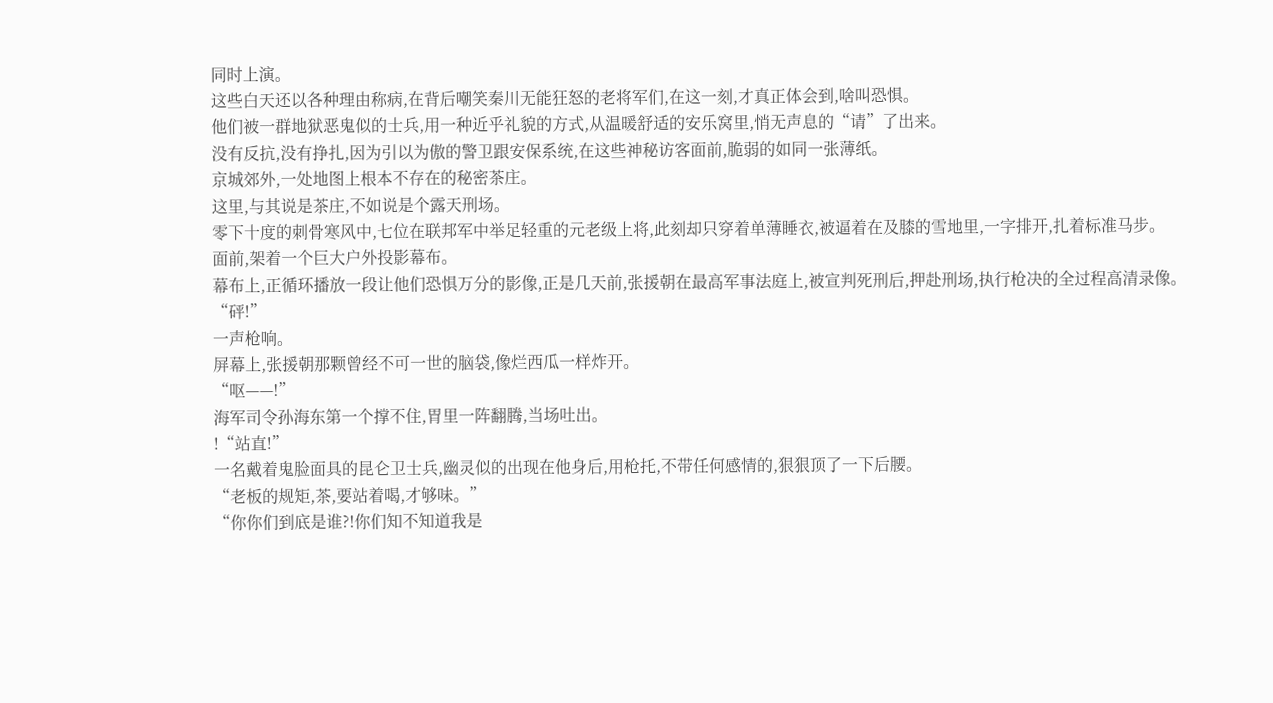同时上演。
这些白天还以各种理由称病,在背后嘲笑秦川无能狂怒的老将军们,在这一刻,才真正体会到,啥叫恐惧。
他们被一群地狱恶鬼似的士兵,用一种近乎礼貌的方式,从温暖舒适的安乐窝里,悄无声息的“请”了出来。
没有反抗,没有挣扎,因为引以为傲的警卫跟安保系统,在这些神秘访客面前,脆弱的如同一张薄纸。
京城郊外,一处地图上根本不存在的秘密茶庄。
这里,与其说是茶庄,不如说是个露天刑场。
零下十度的刺骨寒风中,七位在联邦军中举足轻重的元老级上将,此刻却只穿着单薄睡衣,被逼着在及膝的雪地里,一字排开,扎着标准马步。
面前,架着一个巨大户外投影幕布。
幕布上,正循环播放一段让他们恐惧万分的影像,正是几天前,张援朝在最高军事法庭上,被宣判死刑后,押赴刑场,执行枪决的全过程高清录像。
“砰!”
一声枪响。
屏幕上,张援朝那颗曾经不可一世的脑袋,像烂西瓜一样炸开。
“呕——!”
海军司令孙海东第一个撑不住,胃里一阵翻腾,当场吐出。
!“站直!”
一名戴着鬼脸面具的昆仑卫士兵,幽灵似的出现在他身后,用枪托,不带任何感情的,狠狠顶了一下后腰。
“老板的规矩,茶,要站着喝,才够味。”
“你你们到底是谁?!你们知不知道我是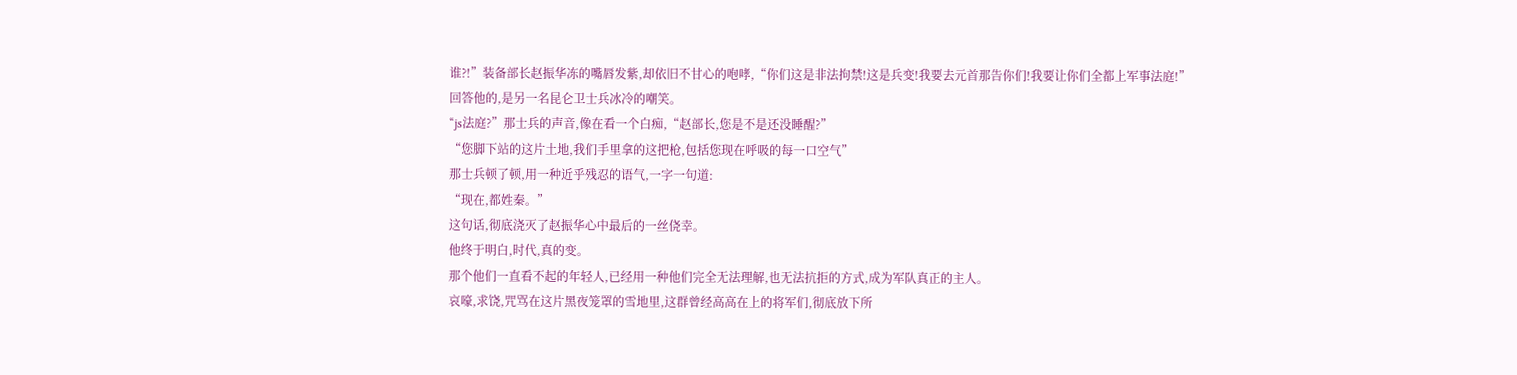谁?!”装备部长赵振华冻的嘴唇发紫,却依旧不甘心的咆哮,“你们这是非法拘禁!这是兵变!我要去元首那告你们!我要让你们全都上军事法庭!”
回答他的,是另一名昆仑卫士兵冰冷的嘲笑。
“js法庭?”那士兵的声音,像在看一个白痴,“赵部长,您是不是还没睡醒?”
“您脚下站的这片土地,我们手里拿的这把枪,包括您现在呼吸的每一口空气”
那士兵顿了顿,用一种近乎残忍的语气,一字一句道:
“现在,都姓秦。”
这句话,彻底浇灭了赵振华心中最后的一丝侥幸。
他终于明白,时代,真的变。
那个他们一直看不起的年轻人,已经用一种他们完全无法理解,也无法抗拒的方式,成为军队真正的主人。
哀嚎,求饶,咒骂在这片黑夜笼罩的雪地里,这群曾经高高在上的将军们,彻底放下所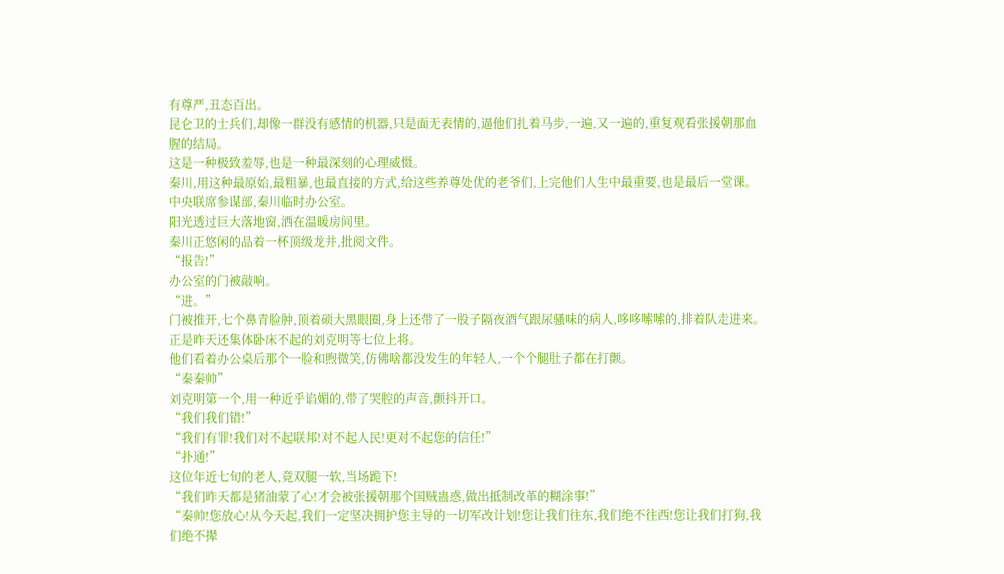有尊严,丑态百出。
昆仑卫的士兵们,却像一群没有感情的机器,只是面无表情的,逼他们扎着马步,一遍,又一遍的,重复观看张援朝那血腥的结局。
这是一种极致羞辱,也是一种最深刻的心理威慑。
秦川,用这种最原始,最粗暴,也最直接的方式,给这些养尊处优的老爷们,上完他们人生中最重要,也是最后一堂课。
中央联席参谋部,秦川临时办公室。
阳光透过巨大落地窗,洒在温暖房间里。
秦川正悠闲的品着一杯顶级龙井,批阅文件。
“报告!”
办公室的门被敲响。
“进。”
门被推开,七个鼻青脸肿,顶着硕大黑眼圈,身上还带了一股子隔夜酒气跟尿骚味的病人,哆哆嗦嗦的,排着队走进来。
正是昨天还集体卧床不起的刘克明等七位上将。
他们看着办公桌后那个一脸和煦微笑,仿佛啥都没发生的年轻人,一个个腿肚子都在打颤。
“秦秦帅”
刘克明第一个,用一种近乎谄媚的,带了哭腔的声音,颤抖开口。
“我们我们错!”
“我们有罪!我们对不起联邦!对不起人民!更对不起您的信任!”
“扑通!”
这位年近七旬的老人,竟双腿一软,当场跪下!
“我们昨天都是猪油蒙了心!才会被张援朝那个国贼蛊惑,做出抵制改革的糊涂事!”
“秦帅!您放心!从今天起,我们一定坚决拥护您主导的一切军改计划!您让我们往东,我们绝不往西!您让我们打狗,我们绝不撵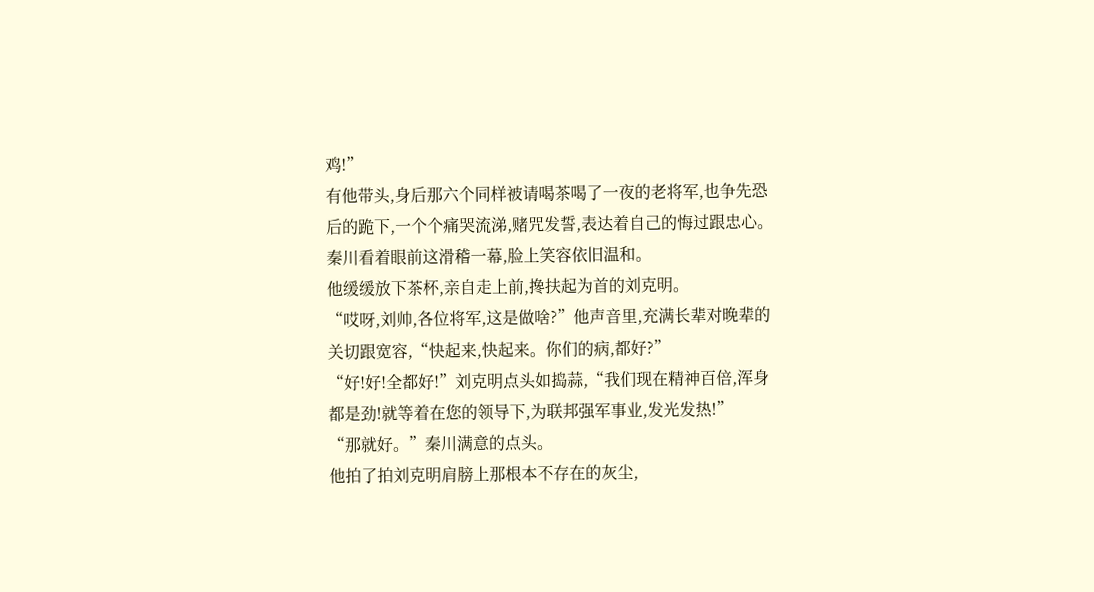鸡!”
有他带头,身后那六个同样被请喝茶喝了一夜的老将军,也争先恐后的跪下,一个个痛哭流涕,赌咒发誓,表达着自己的悔过跟忠心。
秦川看着眼前这滑稽一幕,脸上笑容依旧温和。
他缓缓放下茶杯,亲自走上前,搀扶起为首的刘克明。
“哎呀,刘帅,各位将军,这是做啥?”他声音里,充满长辈对晚辈的关切跟宽容,“快起来,快起来。你们的病,都好?”
“好!好!全都好!”刘克明点头如捣蒜,“我们现在精神百倍,浑身都是劲!就等着在您的领导下,为联邦强军事业,发光发热!”
“那就好。”秦川满意的点头。
他拍了拍刘克明肩膀上那根本不存在的灰尘,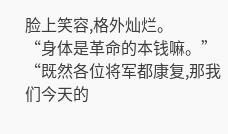脸上笑容,格外灿烂。
“身体是革命的本钱嘛。”
“既然各位将军都康复,那我们今天的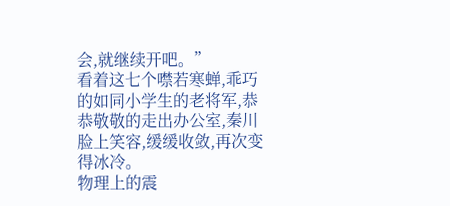会,就继续开吧。”
看着这七个噤若寒蝉,乖巧的如同小学生的老将军,恭恭敬敬的走出办公室,秦川脸上笑容,缓缓收敛,再次变得冰冷。
物理上的震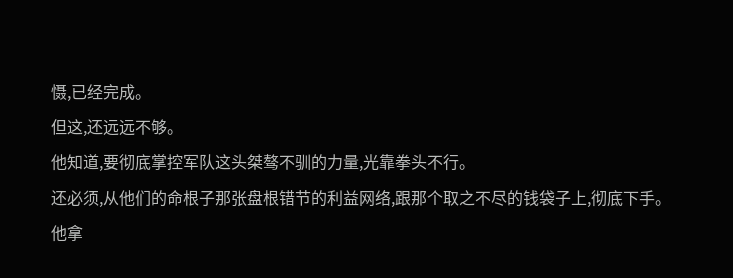慑,已经完成。
但这,还远远不够。
他知道,要彻底掌控军队这头桀骜不驯的力量,光靠拳头不行。
还必须,从他们的命根子那张盘根错节的利益网络,跟那个取之不尽的钱袋子上,彻底下手。
他拿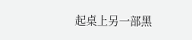起桌上另一部黑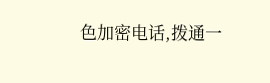色加密电话,拨通一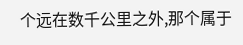个远在数千公里之外,那个属于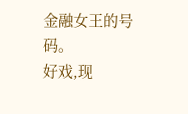金融女王的号码。
好戏,现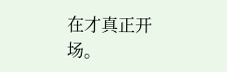在才真正开场。